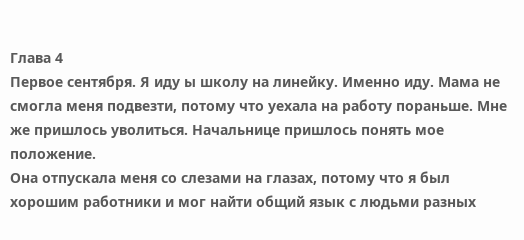Глава 4
Первое сентября. Я иду ы школу на линейку. Именно иду. Мама не смогла меня подвезти, потому что уехала на работу пораньше. Мне же пришлось уволиться. Начальнице пришлось понять мое положение.
Она отпускала меня со слезами на глазах, потому что я был хорошим работники и мог найти общий язык с людьми разных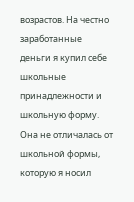возрастов. На честно заработанные деньги я купил себе школьные принадлежности и школьную форму. Она не отличалась от школьной формы, которую я носил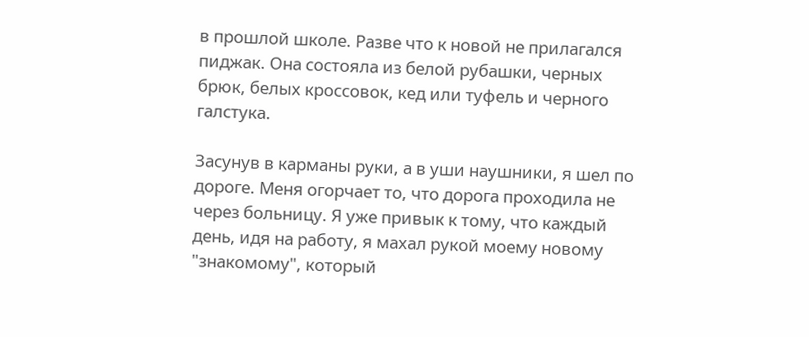в прошлой школе. Разве что к новой не прилагался пиджак. Она состояла из белой рубашки, черных брюк, белых кроссовок, кед или туфель и черного галстука.

Засунув в карманы руки, а в уши наушники, я шел по дороге. Меня огорчает то, что дорога проходила не через больницу. Я уже привык к тому, что каждый день, идя на работу, я махал рукой моему новому "знакомому", который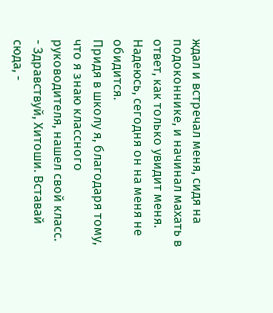ждал и встречал меня, сидя на подоконнике, и начинал махать в ответ, как только увидит меня. Надеюсь, сегодня он на меня не обидится.
Придя в школу я, благодаря тому, что я знаю классного руководителя, нашел свой класс.
- Здравствуй, Хитоши. Вставай сюда, -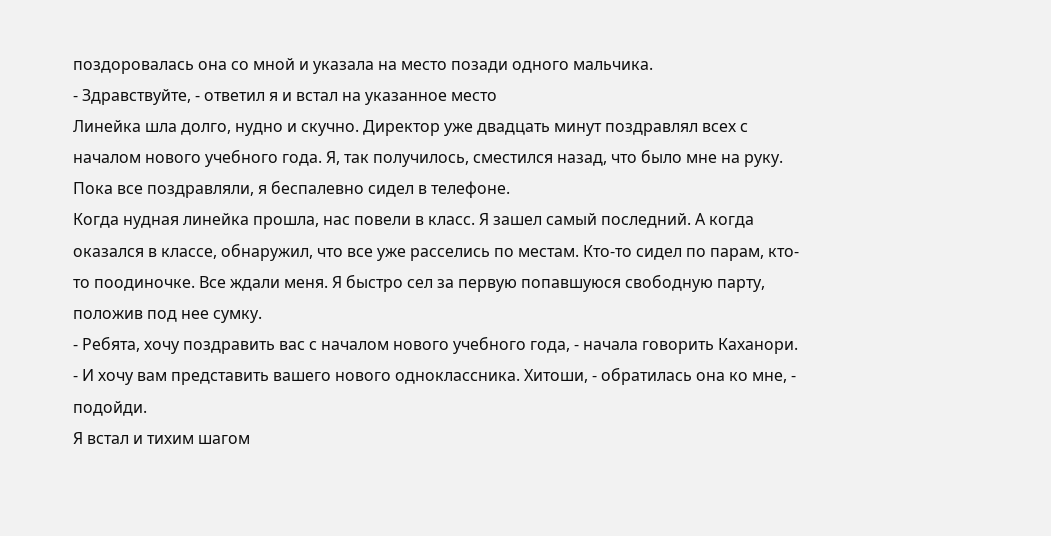поздоровалась она со мной и указала на место позади одного мальчика.
- Здравствуйте, - ответил я и встал на указанное место
Линейка шла долго, нудно и скучно. Директор уже двадцать минут поздравлял всех с началом нового учебного года. Я, так получилось, сместился назад, что было мне на руку. Пока все поздравляли, я беспалевно сидел в телефоне.
Когда нудная линейка прошла, нас повели в класс. Я зашел самый последний. А когда оказался в классе, обнаружил, что все уже расселись по местам. Кто-то сидел по парам, кто-то поодиночке. Все ждали меня. Я быстро сел за первую попавшуюся свободную парту, положив под нее сумку.
- Ребята, хочу поздравить вас с началом нового учебного года, - начала говорить Каханори. - И хочу вам представить вашего нового одноклассника. Хитоши, - обратилась она ко мне, - подойди.
Я встал и тихим шагом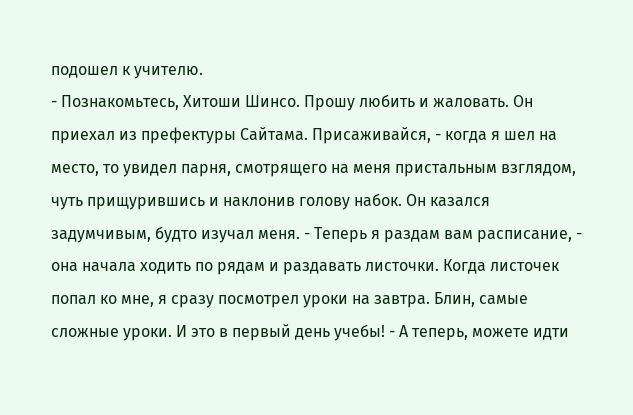подошел к учителю.
- Познакомьтесь, Хитоши Шинсо. Прошу любить и жаловать. Он приехал из префектуры Сайтама. Присаживайся, - когда я шел на место, то увидел парня, смотрящего на меня пристальным взглядом, чуть прищурившись и наклонив голову набок. Он казался задумчивым, будто изучал меня. - Теперь я раздам вам расписание, - она начала ходить по рядам и раздавать листочки. Когда листочек попал ко мне, я сразу посмотрел уроки на завтра. Блин, самые сложные уроки. И это в первый день учебы! - А теперь, можете идти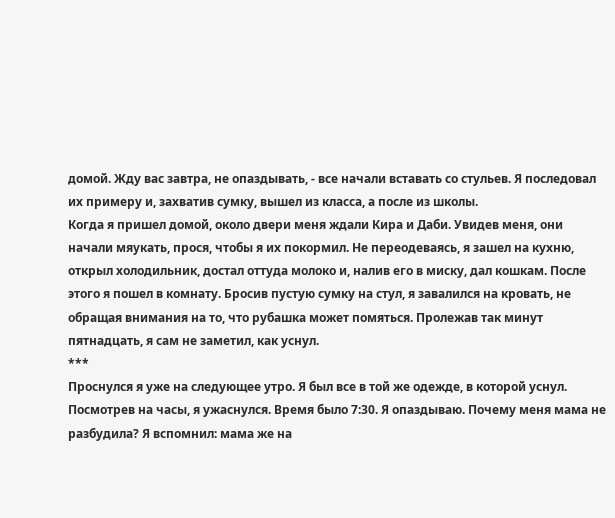домой. Жду вас завтра, не опаздывать, - все начали вставать со стульев. Я последовал их примеру и, захватив сумку, вышел из класса, а после из школы.
Когда я пришел домой, около двери меня ждали Кира и Даби. Увидев меня, они начали мяукать, прося, чтобы я их покормил. Не переодеваясь, я зашел на кухню, открыл холодильник, достал оттуда молоко и, налив его в миску, дал кошкам. После этого я пошел в комнату. Бросив пустую сумку на стул, я завалился на кровать, не обращая внимания на то, что рубашка может помяться. Пролежав так минут пятнадцать, я сам не заметил, как уснул.
***
Проснулся я уже на следующее утро. Я был все в той же одежде, в которой уснул. Посмотрев на часы, я ужаснулся. Время было 7:30. Я опаздываю. Почему меня мама не разбудила? Я вспомнил: мама же на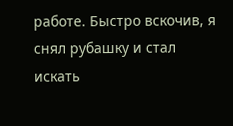работе. Быстро вскочив, я снял рубашку и стал искать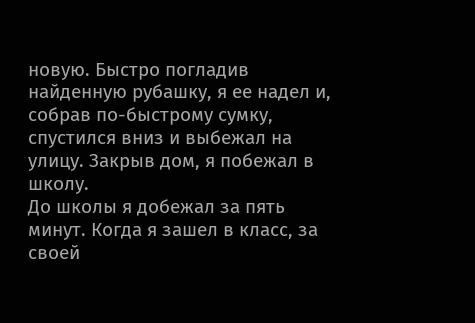новую. Быстро погладив найденную рубашку, я ее надел и, собрав по-быстрому сумку, спустился вниз и выбежал на улицу. Закрыв дом, я побежал в школу.
До школы я добежал за пять минут. Когда я зашел в класс, за своей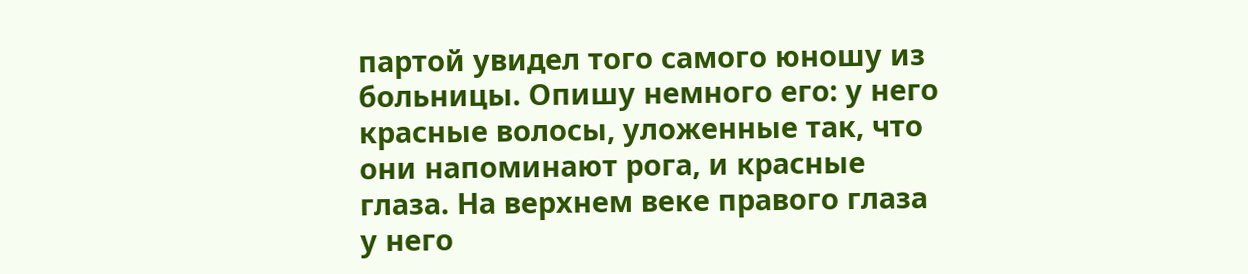партой увидел того самого юношу из больницы. Опишу немного его: у него красные волосы, уложенные так, что они напоминают рога, и красные глаза. На верхнем веке правого глаза у него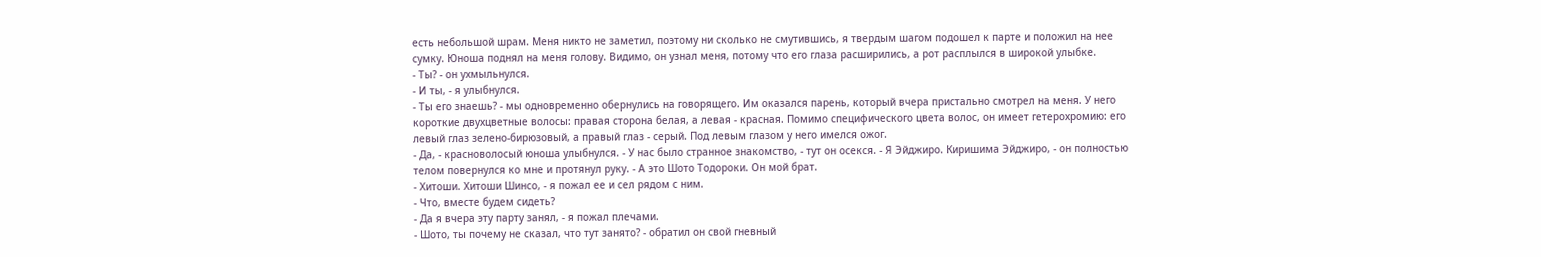есть небольшой шрам. Меня никто не заметил, поэтому ни сколько не смутившись, я твердым шагом подошел к парте и положил на нее сумку. Юноша поднял на меня голову. Видимо, он узнал меня, потому что его глаза расширились, а рот расплылся в широкой улыбке.
- Ты? - он ухмыльнулся.
- И ты, - я улыбнулся.
- Ты его знаешь? - мы одновременно обернулись на говорящего. Им оказался парень, который вчера пристально смотрел на меня. У него короткие двухцветные волосы: правая сторона белая, а левая - красная. Помимо специфического цвета волос, он имеет гетерохромию: его левый глаз зелено-бирюзовый, а правый глаз - серый. Под левым глазом у него имелся ожог.
- Да, - красноволосый юноша улыбнулся. - У нас было странное знакомство, - тут он осекся. - Я Эйджиро. Киришима Эйджиро, - он полностью телом повернулся ко мне и протянул руку. - А это Шото Тодороки. Он мой брат.
- Хитоши. Хитоши Шинсо, - я пожал ее и сел рядом с ним.
- Что, вместе будем сидеть?
- Да я вчера эту парту занял, - я пожал плечами.
- Шото, ты почему не сказал, что тут занято? - обратил он свой гневный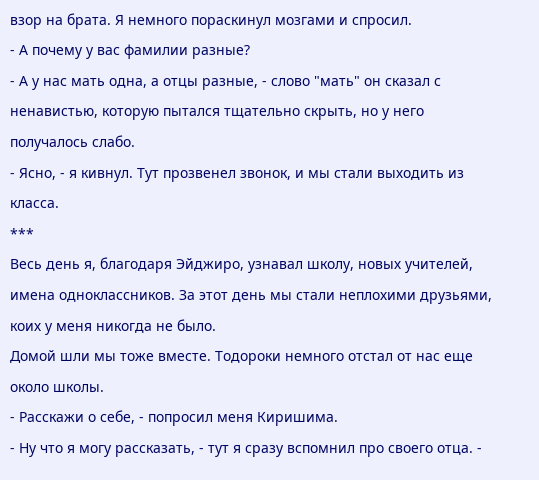взор на брата. Я немного пораскинул мозгами и спросил.
- А почему у вас фамилии разные?
- А у нас мать одна, а отцы разные, - слово "мать" он сказал с ненавистью, которую пытался тщательно скрыть, но у него получалось слабо.
- Ясно, - я кивнул. Тут прозвенел звонок, и мы стали выходить из класса.
***
Весь день я, благодаря Эйджиро, узнавал школу, новых учителей, имена одноклассников. За этот день мы стали неплохими друзьями, коих у меня никогда не было.
Домой шли мы тоже вместе. Тодороки немного отстал от нас еще около школы.
- Расскажи о себе, - попросил меня Киришима.
- Ну что я могу рассказать, - тут я сразу вспомнил про своего отца. -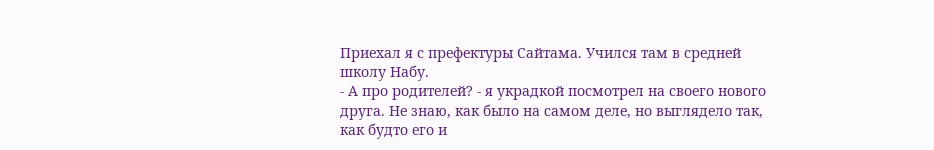Приехал я с префектуры Сайтама. Учился там в средней школу Набу.
- А про родителей? - я украдкой посмотрел на своего нового друга. Не знаю, как было на самом деле, но выглядело так, как будто его и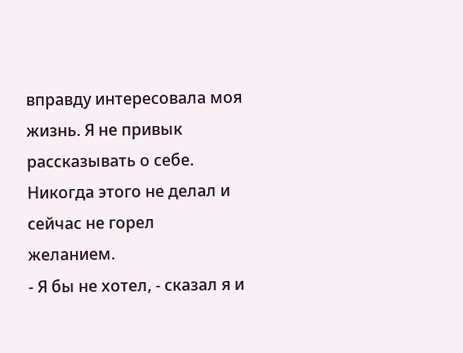вправду интересовала моя жизнь. Я не привык рассказывать о себе. Никогда этого не делал и сейчас не горел желанием.
- Я бы не хотел, - сказал я и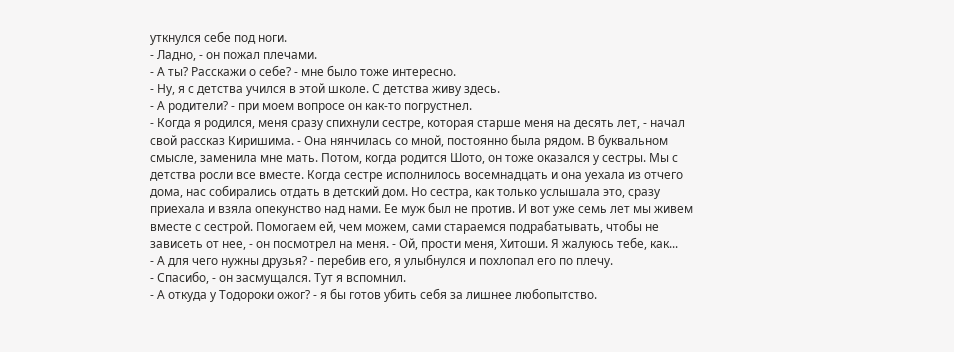уткнулся себе под ноги.
- Ладно, - он пожал плечами.
- А ты? Расскажи о себе? - мне было тоже интересно.
- Ну, я с детства учился в этой школе. С детства живу здесь.
- А родители? - при моем вопросе он как-то погрустнел.
- Когда я родился, меня сразу спихнули сестре, которая старше меня на десять лет, - начал свой рассказ Киришима. - Она нянчилась со мной, постоянно была рядом. В буквальном смысле, заменила мне мать. Потом, когда родится Шото, он тоже оказался у сестры. Мы с детства росли все вместе. Когда сестре исполнилось восемнадцать и она уехала из отчего дома, нас собирались отдать в детский дом. Но сестра, как только услышала это, сразу приехала и взяла опекунство над нами. Ее муж был не против. И вот уже семь лет мы живем вместе с сестрой. Помогаем ей, чем можем, сами стараемся подрабатывать, чтобы не зависеть от нее, - он посмотрел на меня. - Ой, прости меня, Хитоши. Я жалуюсь тебе, как...
- А для чего нужны друзья? - перебив его, я улыбнулся и похлопал его по плечу.
- Спасибо, - он засмущался. Тут я вспомнил.
- А откуда у Тодороки ожог? - я бы готов убить себя за лишнее любопытство.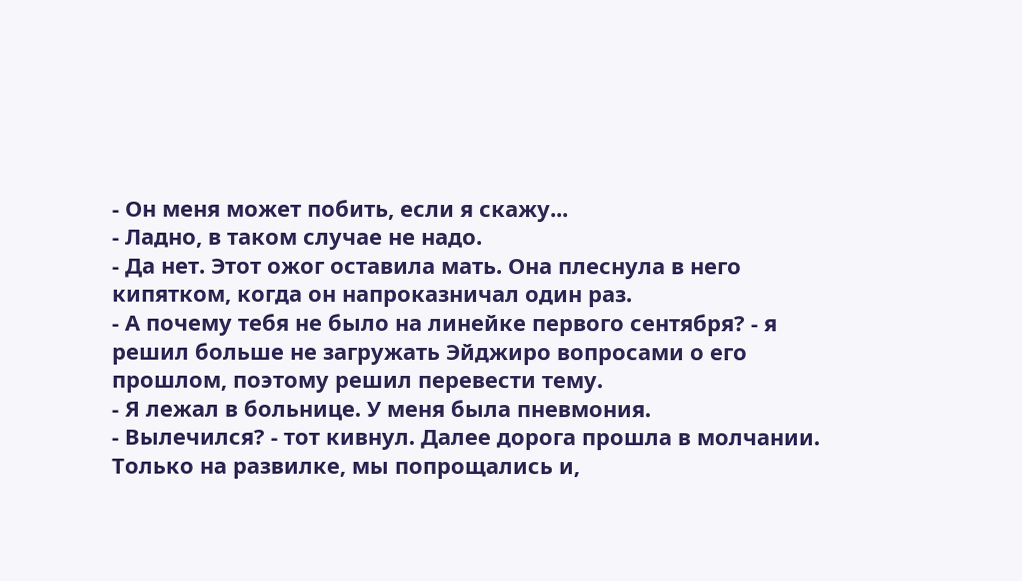- Он меня может побить, если я скажу...
- Ладно, в таком случае не надо.
- Да нет. Этот ожог оставила мать. Она плеснула в него кипятком, когда он напроказничал один раз.
- А почему тебя не было на линейке первого сентября? - я решил больше не загружать Эйджиро вопросами о его прошлом, поэтому решил перевести тему.
- Я лежал в больнице. У меня была пневмония.
- Вылечился? - тот кивнул. Далее дорога прошла в молчании. Только на развилке, мы попрощались и,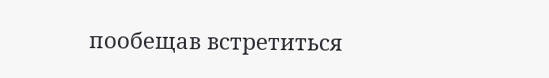пообещав встретиться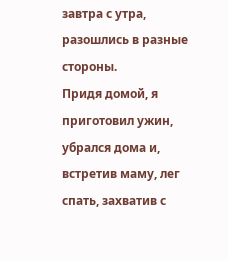завтра с утра, разошлись в разные стороны.
Придя домой, я приготовил ужин, убрался дома и, встретив маму, лег спать, захватив с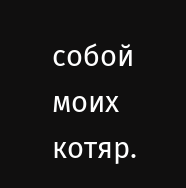собой моих котяр.